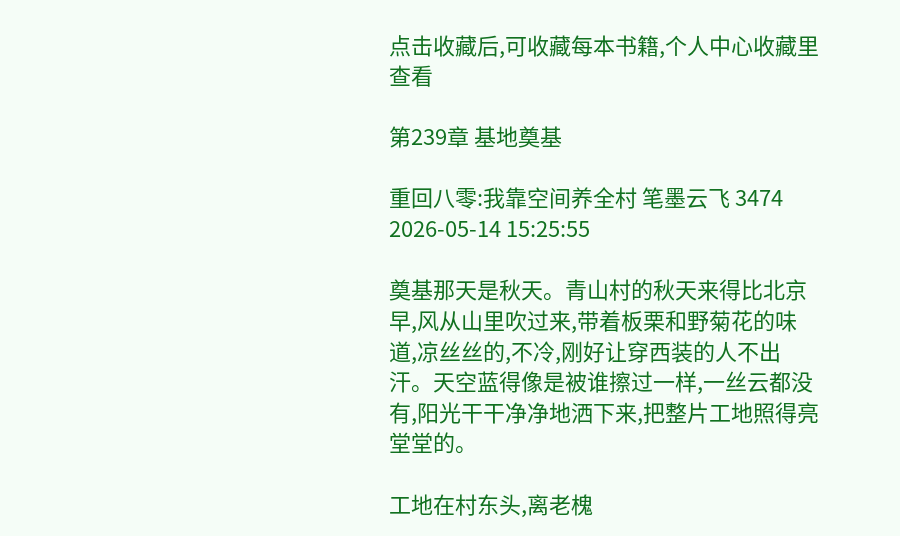点击收藏后,可收藏每本书籍,个人中心收藏里查看

第239章 基地奠基

重回八零:我靠空间养全村 笔墨云飞 3474 2026-05-14 15:25:55

奠基那天是秋天。青山村的秋天来得比北京早,风从山里吹过来,带着板栗和野菊花的味道,凉丝丝的,不冷,刚好让穿西装的人不出汗。天空蓝得像是被谁擦过一样,一丝云都没有,阳光干干净净地洒下来,把整片工地照得亮堂堂的。

工地在村东头,离老槐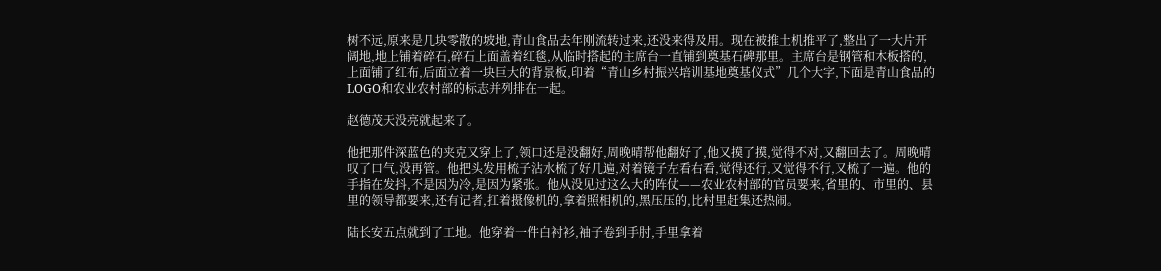树不远,原来是几块零散的坡地,青山食品去年刚流转过来,还没来得及用。现在被推土机推平了,整出了一大片开阔地,地上铺着碎石,碎石上面盖着红毯,从临时搭起的主席台一直铺到奠基石碑那里。主席台是钢管和木板搭的,上面铺了红布,后面立着一块巨大的背景板,印着“青山乡村振兴培训基地奠基仪式”几个大字,下面是青山食品的LOGO和农业农村部的标志并列排在一起。

赵德茂天没亮就起来了。

他把那件深蓝色的夹克又穿上了,领口还是没翻好,周晚晴帮他翻好了,他又摸了摸,觉得不对,又翻回去了。周晚晴叹了口气,没再管。他把头发用梳子沾水梳了好几遍,对着镜子左看右看,觉得还行,又觉得不行,又梳了一遍。他的手指在发抖,不是因为冷,是因为紧张。他从没见过这么大的阵仗——农业农村部的官员要来,省里的、市里的、县里的领导都要来,还有记者,扛着摄像机的,拿着照相机的,黑压压的,比村里赶集还热闹。

陆长安五点就到了工地。他穿着一件白衬衫,袖子卷到手肘,手里拿着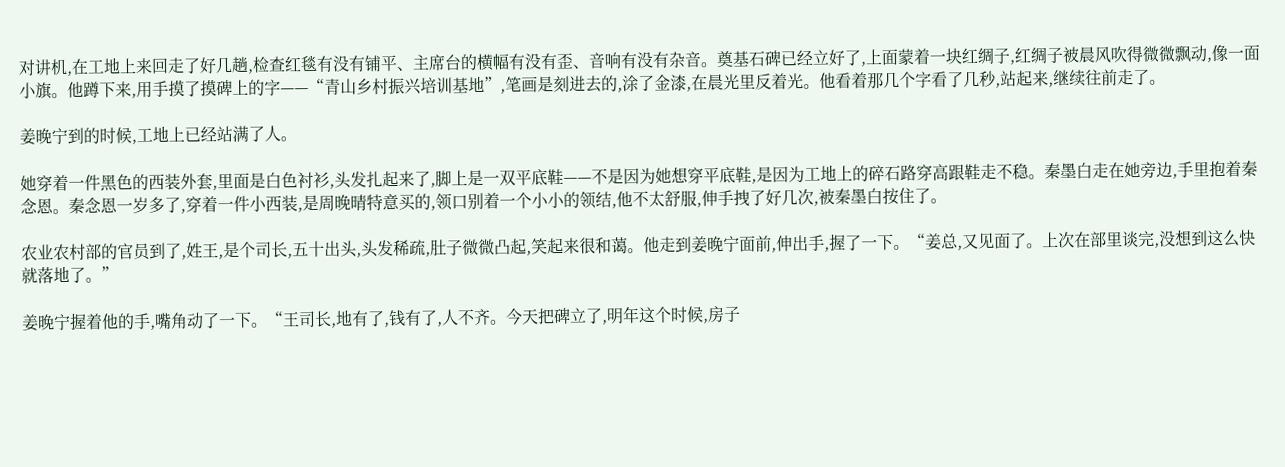对讲机,在工地上来回走了好几趟,检查红毯有没有铺平、主席台的横幅有没有歪、音响有没有杂音。奠基石碑已经立好了,上面蒙着一块红绸子,红绸子被晨风吹得微微飘动,像一面小旗。他蹲下来,用手摸了摸碑上的字——“青山乡村振兴培训基地”,笔画是刻进去的,涂了金漆,在晨光里反着光。他看着那几个字看了几秒,站起来,继续往前走了。

姜晚宁到的时候,工地上已经站满了人。

她穿着一件黑色的西装外套,里面是白色衬衫,头发扎起来了,脚上是一双平底鞋——不是因为她想穿平底鞋,是因为工地上的碎石路穿高跟鞋走不稳。秦墨白走在她旁边,手里抱着秦念恩。秦念恩一岁多了,穿着一件小西装,是周晚晴特意买的,领口别着一个小小的领结,他不太舒服,伸手拽了好几次,被秦墨白按住了。

农业农村部的官员到了,姓王,是个司长,五十出头,头发稀疏,肚子微微凸起,笑起来很和蔼。他走到姜晚宁面前,伸出手,握了一下。“姜总,又见面了。上次在部里谈完,没想到这么快就落地了。”

姜晚宁握着他的手,嘴角动了一下。“王司长,地有了,钱有了,人不齐。今天把碑立了,明年这个时候,房子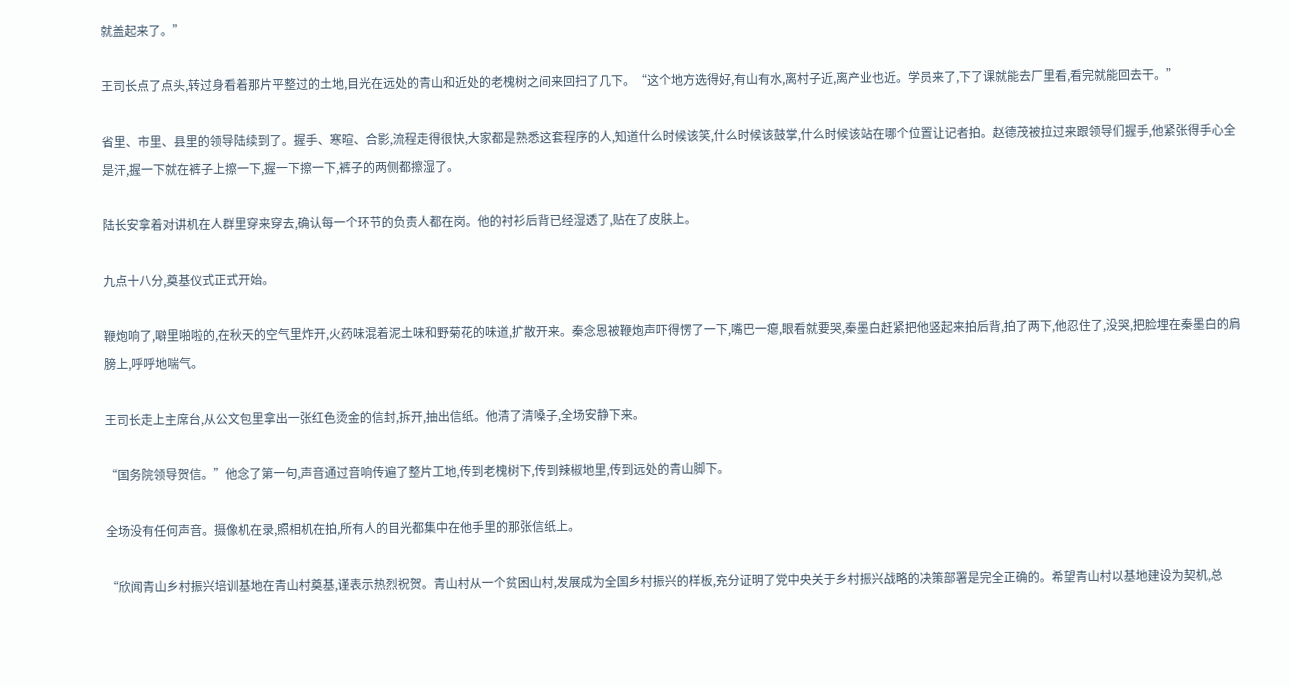就盖起来了。”

王司长点了点头,转过身看着那片平整过的土地,目光在远处的青山和近处的老槐树之间来回扫了几下。“这个地方选得好,有山有水,离村子近,离产业也近。学员来了,下了课就能去厂里看,看完就能回去干。”

省里、市里、县里的领导陆续到了。握手、寒暄、合影,流程走得很快,大家都是熟悉这套程序的人,知道什么时候该笑,什么时候该鼓掌,什么时候该站在哪个位置让记者拍。赵德茂被拉过来跟领导们握手,他紧张得手心全是汗,握一下就在裤子上擦一下,握一下擦一下,裤子的两侧都擦湿了。

陆长安拿着对讲机在人群里穿来穿去,确认每一个环节的负责人都在岗。他的衬衫后背已经湿透了,贴在了皮肤上。

九点十八分,奠基仪式正式开始。

鞭炮响了,噼里啪啦的,在秋天的空气里炸开,火药味混着泥土味和野菊花的味道,扩散开来。秦念恩被鞭炮声吓得愣了一下,嘴巴一瘪,眼看就要哭,秦墨白赶紧把他竖起来拍后背,拍了两下,他忍住了,没哭,把脸埋在秦墨白的肩膀上,呼呼地喘气。

王司长走上主席台,从公文包里拿出一张红色烫金的信封,拆开,抽出信纸。他清了清嗓子,全场安静下来。

“国务院领导贺信。”他念了第一句,声音通过音响传遍了整片工地,传到老槐树下,传到辣椒地里,传到远处的青山脚下。

全场没有任何声音。摄像机在录,照相机在拍,所有人的目光都集中在他手里的那张信纸上。

“欣闻青山乡村振兴培训基地在青山村奠基,谨表示热烈祝贺。青山村从一个贫困山村,发展成为全国乡村振兴的样板,充分证明了党中央关于乡村振兴战略的决策部署是完全正确的。希望青山村以基地建设为契机,总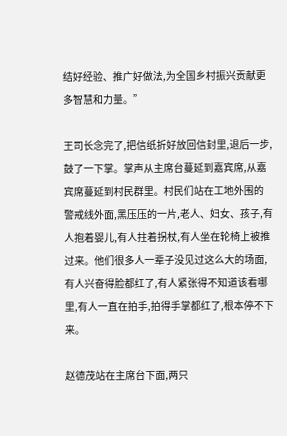结好经验、推广好做法,为全国乡村振兴贡献更多智慧和力量。”

王司长念完了,把信纸折好放回信封里,退后一步,鼓了一下掌。掌声从主席台蔓延到嘉宾席,从嘉宾席蔓延到村民群里。村民们站在工地外围的警戒线外面,黑压压的一片,老人、妇女、孩子,有人抱着婴儿,有人拄着拐杖,有人坐在轮椅上被推过来。他们很多人一辈子没见过这么大的场面,有人兴奋得脸都红了,有人紧张得不知道该看哪里,有人一直在拍手,拍得手掌都红了,根本停不下来。

赵德茂站在主席台下面,两只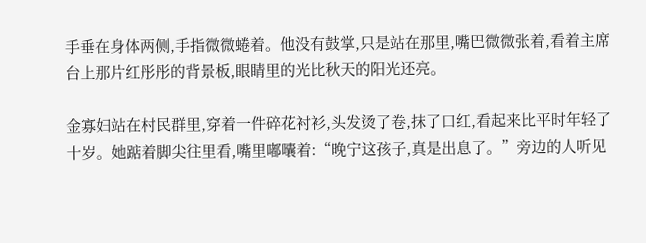手垂在身体两侧,手指微微蜷着。他没有鼓掌,只是站在那里,嘴巴微微张着,看着主席台上那片红彤彤的背景板,眼睛里的光比秋天的阳光还亮。

金寡妇站在村民群里,穿着一件碎花衬衫,头发烫了卷,抹了口红,看起来比平时年轻了十岁。她踮着脚尖往里看,嘴里嘟囔着:“晚宁这孩子,真是出息了。”旁边的人听见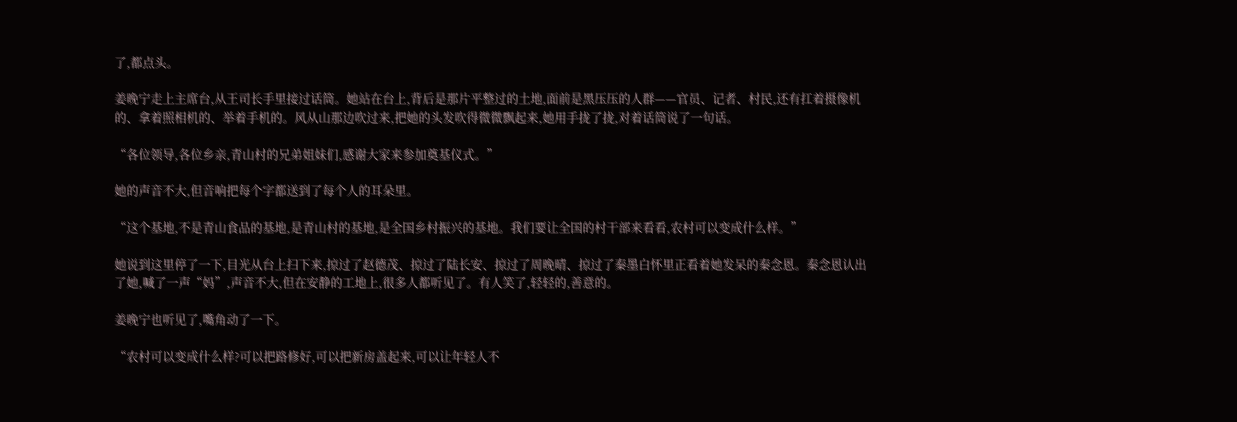了,都点头。

姜晚宁走上主席台,从王司长手里接过话筒。她站在台上,背后是那片平整过的土地,面前是黑压压的人群——官员、记者、村民,还有扛着摄像机的、拿着照相机的、举着手机的。风从山那边吹过来,把她的头发吹得微微飘起来,她用手拢了拢,对着话筒说了一句话。

“各位领导,各位乡亲,青山村的兄弟姐妹们,感谢大家来参加奠基仪式。”

她的声音不大,但音响把每个字都送到了每个人的耳朵里。

“这个基地,不是青山食品的基地,是青山村的基地,是全国乡村振兴的基地。我们要让全国的村干部来看看,农村可以变成什么样。”

她说到这里停了一下,目光从台上扫下来,掠过了赵德茂、掠过了陆长安、掠过了周晚晴、掠过了秦墨白怀里正看着她发呆的秦念恩。秦念恩认出了她,喊了一声“妈”,声音不大,但在安静的工地上,很多人都听见了。有人笑了,轻轻的,善意的。

姜晚宁也听见了,嘴角动了一下。

“农村可以变成什么样?可以把路修好,可以把新房盖起来,可以让年轻人不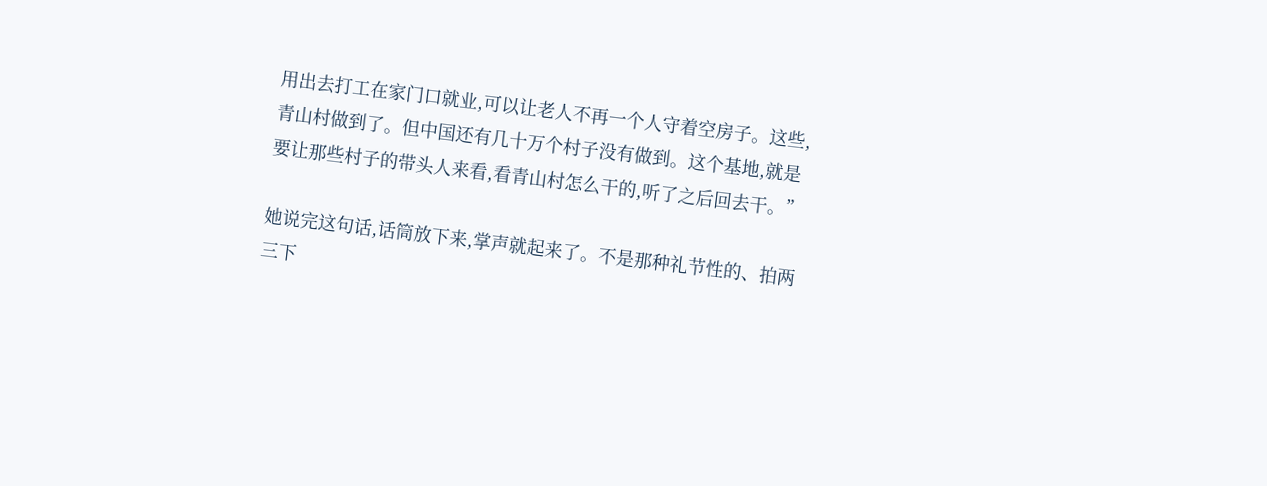用出去打工在家门口就业,可以让老人不再一个人守着空房子。这些,青山村做到了。但中国还有几十万个村子没有做到。这个基地,就是要让那些村子的带头人来看,看青山村怎么干的,听了之后回去干。”

她说完这句话,话筒放下来,掌声就起来了。不是那种礼节性的、拍两三下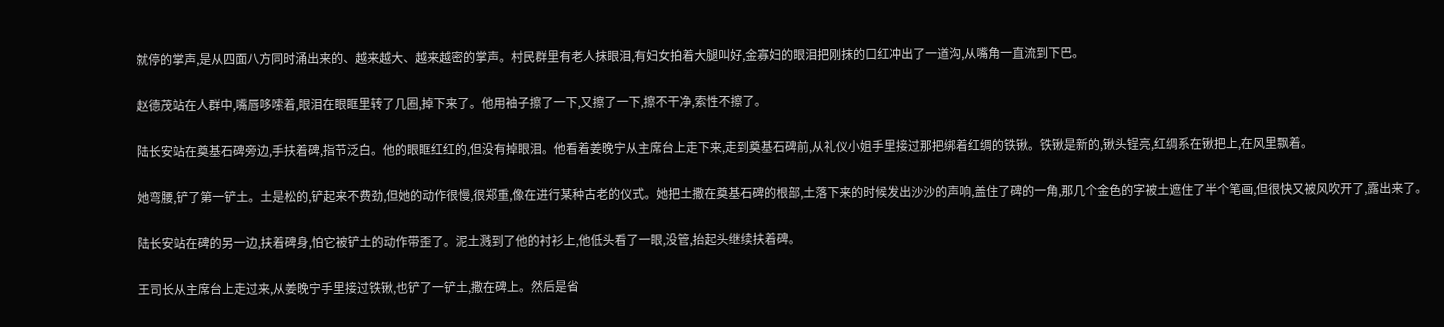就停的掌声,是从四面八方同时涌出来的、越来越大、越来越密的掌声。村民群里有老人抹眼泪,有妇女拍着大腿叫好,金寡妇的眼泪把刚抹的口红冲出了一道沟,从嘴角一直流到下巴。

赵德茂站在人群中,嘴唇哆嗦着,眼泪在眼眶里转了几圈,掉下来了。他用袖子擦了一下,又擦了一下,擦不干净,索性不擦了。

陆长安站在奠基石碑旁边,手扶着碑,指节泛白。他的眼眶红红的,但没有掉眼泪。他看着姜晚宁从主席台上走下来,走到奠基石碑前,从礼仪小姐手里接过那把绑着红绸的铁锹。铁锹是新的,锹头锃亮,红绸系在锹把上,在风里飘着。

她弯腰,铲了第一铲土。土是松的,铲起来不费劲,但她的动作很慢,很郑重,像在进行某种古老的仪式。她把土撒在奠基石碑的根部,土落下来的时候发出沙沙的声响,盖住了碑的一角,那几个金色的字被土遮住了半个笔画,但很快又被风吹开了,露出来了。

陆长安站在碑的另一边,扶着碑身,怕它被铲土的动作带歪了。泥土溅到了他的衬衫上,他低头看了一眼,没管,抬起头继续扶着碑。

王司长从主席台上走过来,从姜晚宁手里接过铁锹,也铲了一铲土,撒在碑上。然后是省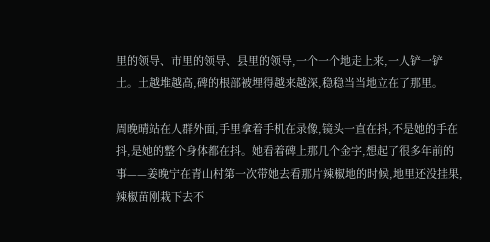里的领导、市里的领导、县里的领导,一个一个地走上来,一人铲一铲土。土越堆越高,碑的根部被埋得越来越深,稳稳当当地立在了那里。

周晚晴站在人群外面,手里拿着手机在录像,镜头一直在抖,不是她的手在抖,是她的整个身体都在抖。她看着碑上那几个金字,想起了很多年前的事——姜晚宁在青山村第一次带她去看那片辣椒地的时候,地里还没挂果,辣椒苗刚栽下去不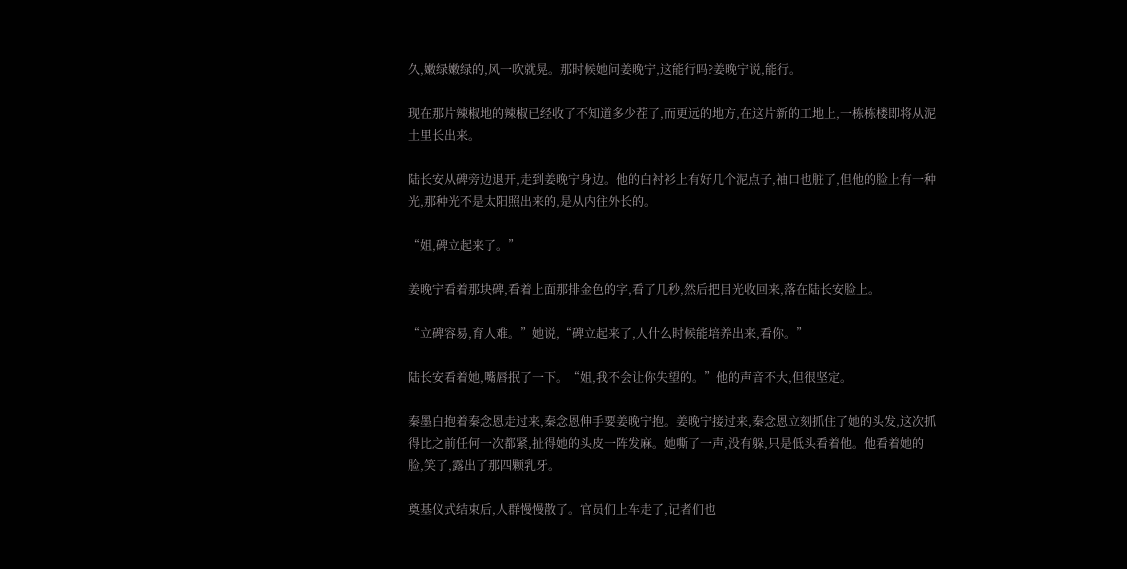久,嫩绿嫩绿的,风一吹就晃。那时候她问姜晚宁,这能行吗?姜晚宁说,能行。

现在那片辣椒地的辣椒已经收了不知道多少茬了,而更远的地方,在这片新的工地上,一栋栋楼即将从泥土里长出来。

陆长安从碑旁边退开,走到姜晚宁身边。他的白衬衫上有好几个泥点子,袖口也脏了,但他的脸上有一种光,那种光不是太阳照出来的,是从内往外长的。

“姐,碑立起来了。”

姜晚宁看着那块碑,看着上面那排金色的字,看了几秒,然后把目光收回来,落在陆长安脸上。

“立碑容易,育人难。”她说,“碑立起来了,人什么时候能培养出来,看你。”

陆长安看着她,嘴唇抿了一下。“姐,我不会让你失望的。”他的声音不大,但很坚定。

秦墨白抱着秦念恩走过来,秦念恩伸手要姜晚宁抱。姜晚宁接过来,秦念恩立刻抓住了她的头发,这次抓得比之前任何一次都紧,扯得她的头皮一阵发麻。她嘶了一声,没有躲,只是低头看着他。他看着她的脸,笑了,露出了那四颗乳牙。

奠基仪式结束后,人群慢慢散了。官员们上车走了,记者们也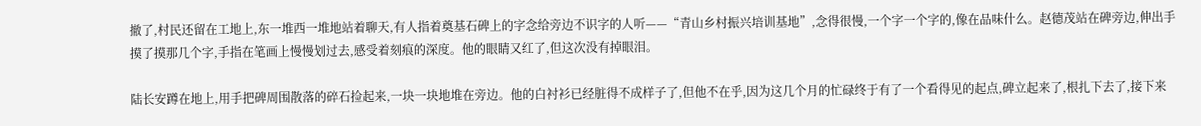撤了,村民还留在工地上,东一堆西一堆地站着聊天,有人指着奠基石碑上的字念给旁边不识字的人听——“青山乡村振兴培训基地”,念得很慢,一个字一个字的,像在品味什么。赵德茂站在碑旁边,伸出手摸了摸那几个字,手指在笔画上慢慢划过去,感受着刻痕的深度。他的眼睛又红了,但这次没有掉眼泪。

陆长安蹲在地上,用手把碑周围散落的碎石捡起来,一块一块地堆在旁边。他的白衬衫已经脏得不成样子了,但他不在乎,因为这几个月的忙碌终于有了一个看得见的起点,碑立起来了,根扎下去了,接下来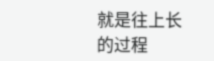就是往上长的过程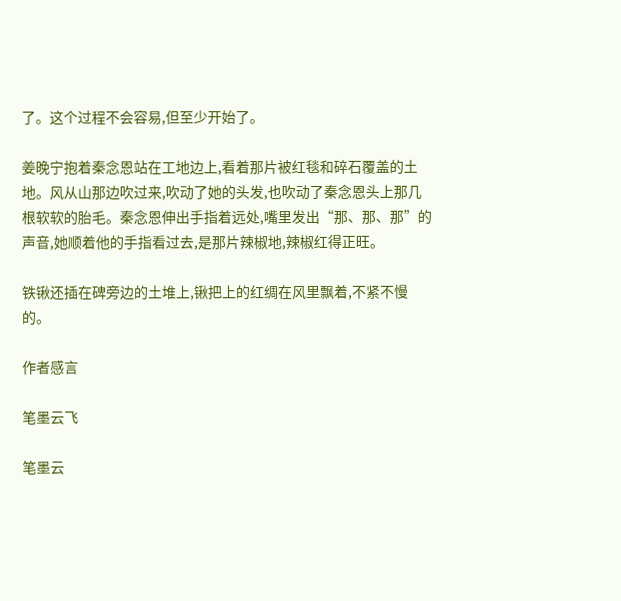了。这个过程不会容易,但至少开始了。

姜晚宁抱着秦念恩站在工地边上,看着那片被红毯和碎石覆盖的土地。风从山那边吹过来,吹动了她的头发,也吹动了秦念恩头上那几根软软的胎毛。秦念恩伸出手指着远处,嘴里发出“那、那、那”的声音,她顺着他的手指看过去,是那片辣椒地,辣椒红得正旺。

铁锹还插在碑旁边的土堆上,锹把上的红绸在风里飘着,不紧不慢的。

作者感言

笔墨云飞

笔墨云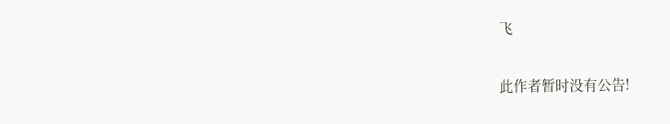飞

此作者暂时没有公告!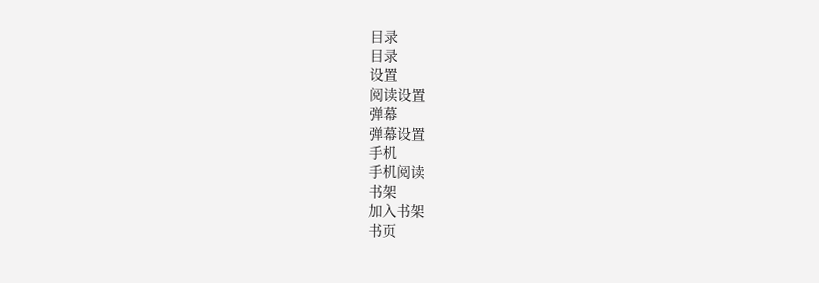目录
目录
设置
阅读设置
弹幕
弹幕设置
手机
手机阅读
书架
加入书架
书页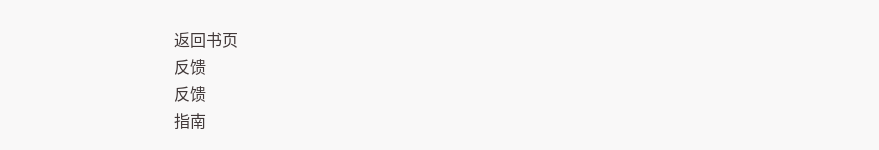返回书页
反馈
反馈
指南